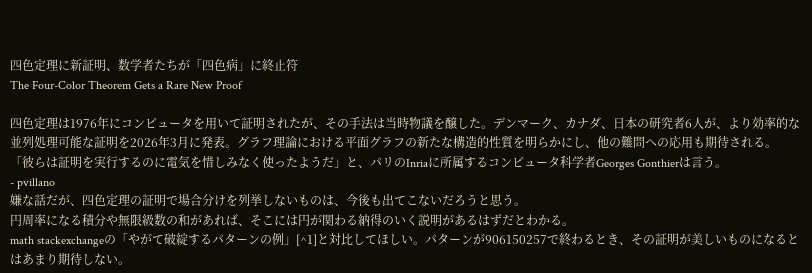四色定理に新証明、数学者たちが「四色病」に終止符
The Four-Color Theorem Gets a Rare New Proof

四色定理は1976年にコンピュータを用いて証明されたが、その手法は当時物議を醸した。デンマーク、カナダ、日本の研究者6人が、より効率的な並列処理可能な証明を2026年3月に発表。グラフ理論における平面グラフの新たな構造的性質を明らかにし、他の難問への応用も期待される。
「彼らは証明を実行するのに電気を惜しみなく使ったようだ」と、パリのInriaに所属するコンピュータ科学者Georges Gonthierは言う。
- pvillano
嫌な話だが、四色定理の証明で場合分けを列挙しないものは、今後も出てこないだろうと思う。
円周率になる積分や無限級数の和があれば、そこには円が関わる納得のいく説明があるはずだとわかる。
math stackexchangeの「やがて破綻するパターンの例」[^1]と対比してほしい。パターンが906150257で終わるとき、その証明が美しいものになるとはあまり期待しない。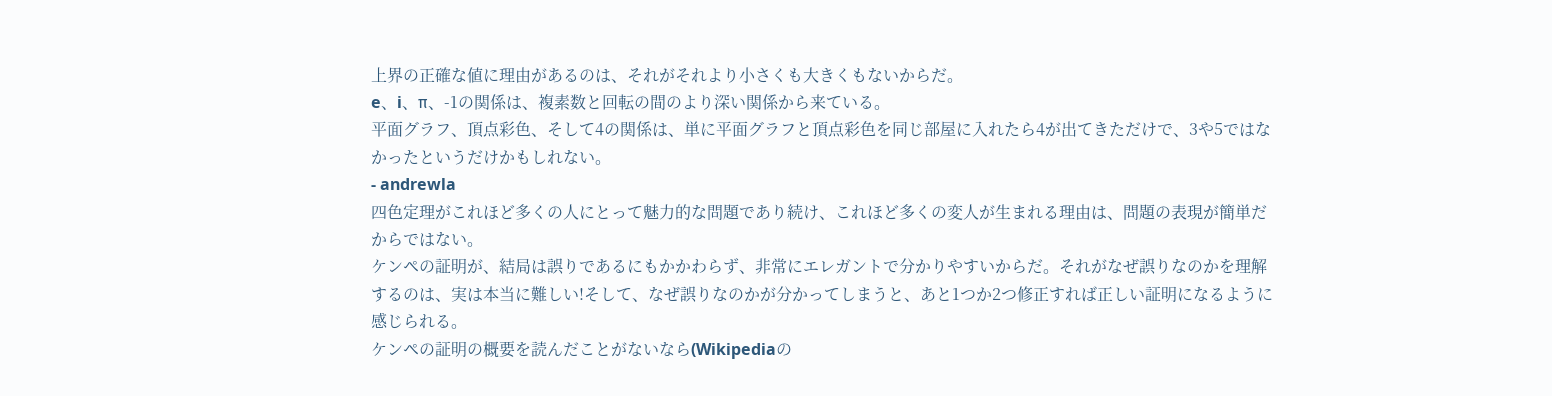上界の正確な値に理由があるのは、それがそれより小さくも大きくもないからだ。
e、i、π、-1の関係は、複素数と回転の間のより深い関係から来ている。
平面グラフ、頂点彩色、そして4の関係は、単に平面グラフと頂点彩色を同じ部屋に入れたら4が出てきただけで、3や5ではなかったというだけかもしれない。
- andrewla
四色定理がこれほど多くの人にとって魅力的な問題であり続け、これほど多くの変人が生まれる理由は、問題の表現が簡単だからではない。
ケンペの証明が、結局は誤りであるにもかかわらず、非常にエレガントで分かりやすいからだ。それがなぜ誤りなのかを理解するのは、実は本当に難しい!そして、なぜ誤りなのかが分かってしまうと、あと1つか2つ修正すれば正しい証明になるように感じられる。
ケンペの証明の概要を読んだことがないなら(Wikipediaの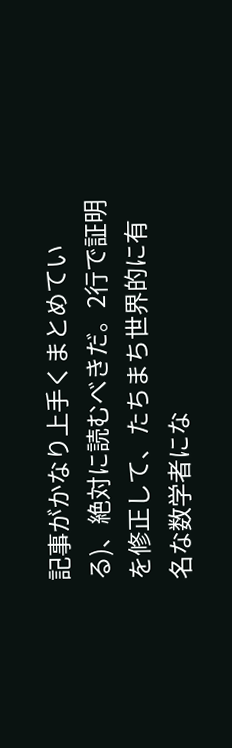記事がかなり上手くまとめている)、絶対に読むべきだ。2行で証明を修正して、たちまち世界的に有名な数学者にな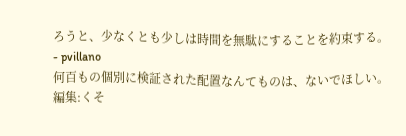ろうと、少なくとも少しは時間を無駄にすることを約束する。
- pvillano
何百もの個別に検証された配置なんてものは、ないでほしい。
編集:くそ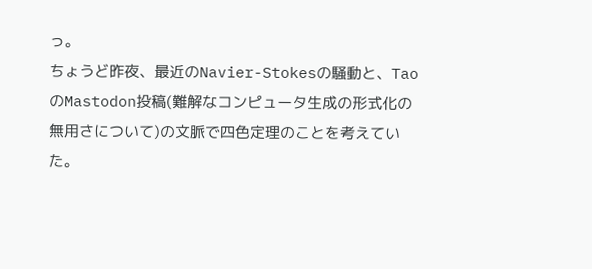っ。
ちょうど昨夜、最近のNavier-Stokesの騒動と、TaoのMastodon投稿(難解なコンピュータ生成の形式化の無用さについて)の文脈で四色定理のことを考えていた。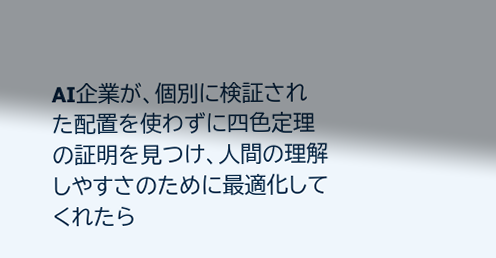AI企業が、個別に検証された配置を使わずに四色定理の証明を見つけ、人間の理解しやすさのために最適化してくれたら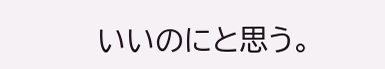いいのにと思う。